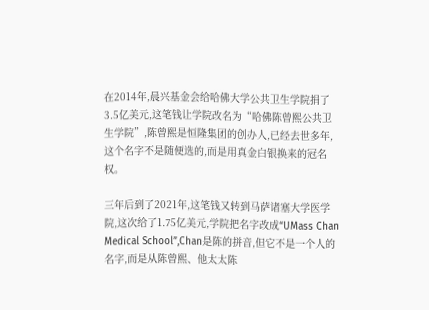在2014年,晨兴基金会给哈佛大学公共卫生学院捐了3.5亿美元,这笔钱让学院改名为“哈佛陈曾熙公共卫生学院”,陈曾熙是恒隆集团的创办人,已经去世多年,这个名字不是随便选的,而是用真金白银换来的冠名权。

三年后到了2021年,这笔钱又转到马萨诸塞大学医学院,这次给了1.75亿美元,学院把名字改成“UMass Chan Medical School”,Chan是陈的拼音,但它不是一个人的名字,而是从陈曾熙、他太太陈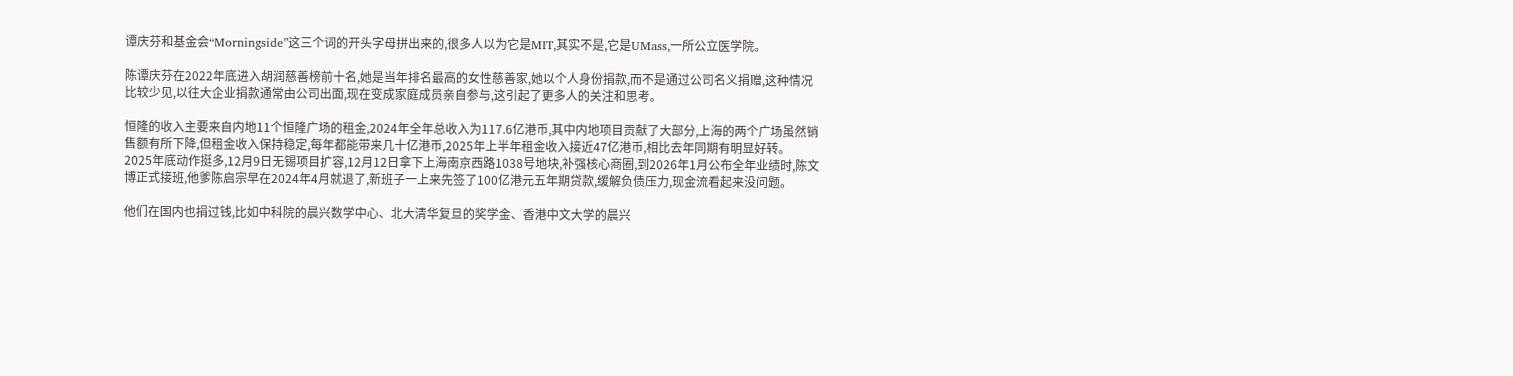谭庆芬和基金会“Morningside”这三个词的开头字母拼出来的,很多人以为它是MIT,其实不是,它是UMass,一所公立医学院。

陈谭庆芬在2022年底进入胡润慈善榜前十名,她是当年排名最高的女性慈善家,她以个人身份捐款,而不是通过公司名义捐赠,这种情况比较少见,以往大企业捐款通常由公司出面,现在变成家庭成员亲自参与,这引起了更多人的关注和思考。

恒隆的收入主要来自内地11个恒隆广场的租金,2024年全年总收入为117.6亿港币,其中内地项目贡献了大部分,上海的两个广场虽然销售额有所下降,但租金收入保持稳定,每年都能带来几十亿港币,2025年上半年租金收入接近47亿港币,相比去年同期有明显好转。
2025年底动作挺多,12月9日无锡项目扩容,12月12日拿下上海南京西路1038号地块,补强核心商圈,到2026年1月公布全年业绩时,陈文博正式接班,他爹陈启宗早在2024年4月就退了,新班子一上来先签了100亿港元五年期贷款,缓解负债压力,现金流看起来没问题。

他们在国内也捐过钱,比如中科院的晨兴数学中心、北大清华复旦的奖学金、香港中文大学的晨兴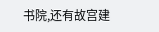书院,还有故宫建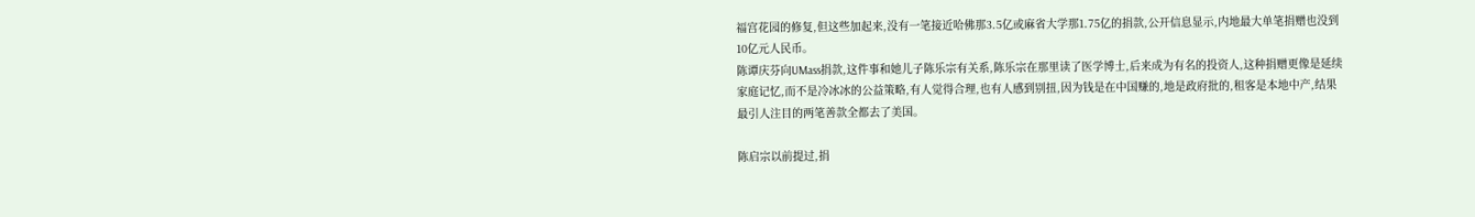福宫花园的修复,但这些加起来,没有一笔接近哈佛那3.5亿或麻省大学那1.75亿的捐款,公开信息显示,内地最大单笔捐赠也没到10亿元人民币。
陈谭庆芬向UMass捐款,这件事和她儿子陈乐宗有关系,陈乐宗在那里读了医学博士,后来成为有名的投资人,这种捐赠更像是延续家庭记忆,而不是冷冰冰的公益策略,有人觉得合理,也有人感到别扭,因为钱是在中国赚的,地是政府批的,租客是本地中产,结果最引人注目的两笔善款全都去了美国。

陈启宗以前提过,捐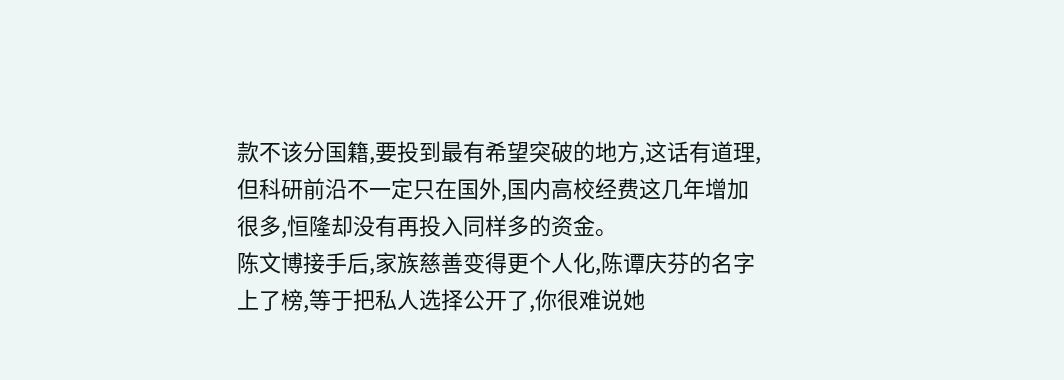款不该分国籍,要投到最有希望突破的地方,这话有道理,但科研前沿不一定只在国外,国内高校经费这几年增加很多,恒隆却没有再投入同样多的资金。
陈文博接手后,家族慈善变得更个人化,陈谭庆芬的名字上了榜,等于把私人选择公开了,你很难说她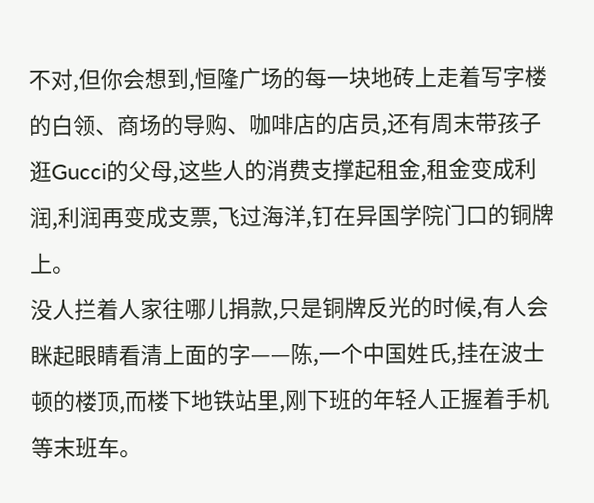不对,但你会想到,恒隆广场的每一块地砖上走着写字楼的白领、商场的导购、咖啡店的店员,还有周末带孩子逛Gucci的父母,这些人的消费支撑起租金,租金变成利润,利润再变成支票,飞过海洋,钉在异国学院门口的铜牌上。
没人拦着人家往哪儿捐款,只是铜牌反光的时候,有人会眯起眼睛看清上面的字——陈,一个中国姓氏,挂在波士顿的楼顶,而楼下地铁站里,刚下班的年轻人正握着手机等末班车。